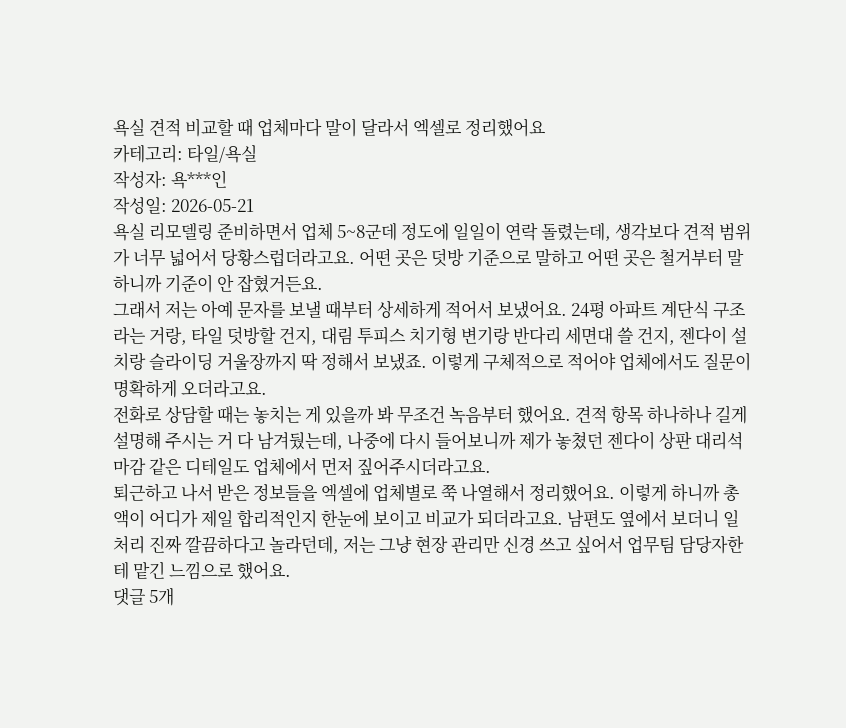욕실 견적 비교할 때 업체마다 말이 달라서 엑셀로 정리했어요
카테고리: 타일/욕실
작성자: 욕***인
작성일: 2026-05-21
욕실 리모델링 준비하면서 업체 5~8군데 정도에 일일이 연락 돌렸는데, 생각보다 견적 범위가 너무 넓어서 당황스럽더라고요. 어떤 곳은 덧방 기준으로 말하고 어떤 곳은 철거부터 말하니까 기준이 안 잡혔거든요.
그래서 저는 아예 문자를 보낼 때부터 상세하게 적어서 보냈어요. 24평 아파트 계단식 구조라는 거랑, 타일 덧방할 건지, 대림 투피스 치기형 변기랑 반다리 세면대 쓸 건지, 젠다이 설치랑 슬라이딩 거울장까지 딱 정해서 보냈죠. 이렇게 구체적으로 적어야 업체에서도 질문이 명확하게 오더라고요.
전화로 상담할 때는 놓치는 게 있을까 봐 무조건 녹음부터 했어요. 견적 항목 하나하나 길게 설명해 주시는 거 다 남겨뒀는데, 나중에 다시 들어보니까 제가 놓쳤던 젠다이 상판 대리석 마감 같은 디테일도 업체에서 먼저 짚어주시더라고요.
퇴근하고 나서 받은 정보들을 엑셀에 업체별로 쭉 나열해서 정리했어요. 이렇게 하니까 총액이 어디가 제일 합리적인지 한눈에 보이고 비교가 되더라고요. 남편도 옆에서 보더니 일 처리 진짜 깔끔하다고 놀라던데, 저는 그냥 현장 관리만 신경 쓰고 싶어서 업무팀 담당자한테 맡긴 느낌으로 했어요.
댓글 5개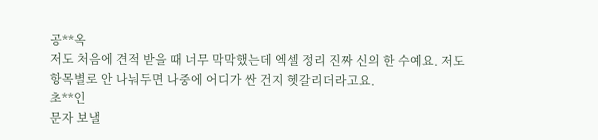공**옥
저도 처음에 견적 받을 때 너무 막막했는데 엑셀 정리 진짜 신의 한 수예요. 저도 항목별로 안 나눠두면 나중에 어디가 싼 건지 헷갈리더라고요.
초**인
문자 보낼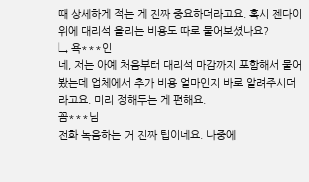때 상세하게 적는 게 진짜 중요하더라고요. 혹시 젠다이 위에 대리석 올리는 비용도 따로 물어보셨나요?
↳ 욕***인
네, 저는 아예 처음부터 대리석 마감까지 포함해서 물어봤는데 업체에서 추가 비용 얼마인지 바로 알려주시더라고요. 미리 정해두는 게 편해요.
꼼***님
전화 녹음하는 거 진짜 팁이네요. 나중에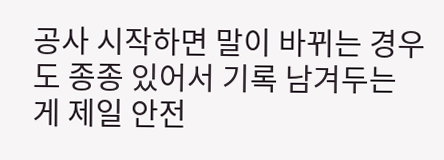공사 시작하면 말이 바뀌는 경우도 종종 있어서 기록 남겨두는 게 제일 안전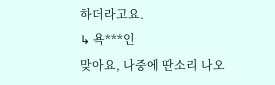하더라고요.
↳ 욕***인
맞아요, 나중에 딴소리 나오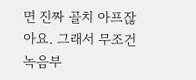면 진짜 골치 아프잖아요. 그래서 무조건 녹음부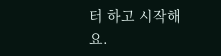터 하고 시작해요.